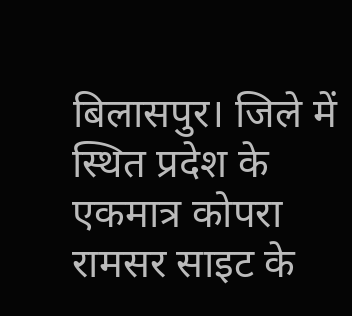बिलासपुर। जिले में स्थित प्रदेश के एकमात्र कोपरा रामसर साइट के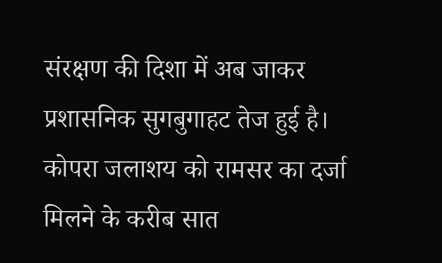संरक्षण की दिशा में अब जाकर प्रशासनिक सुगबुगाहट तेज हुई है। कोपरा जलाशय को रामसर का दर्जा मिलने के करीब सात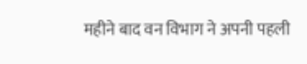महीने बाद वन विभाग ने अपनी पहली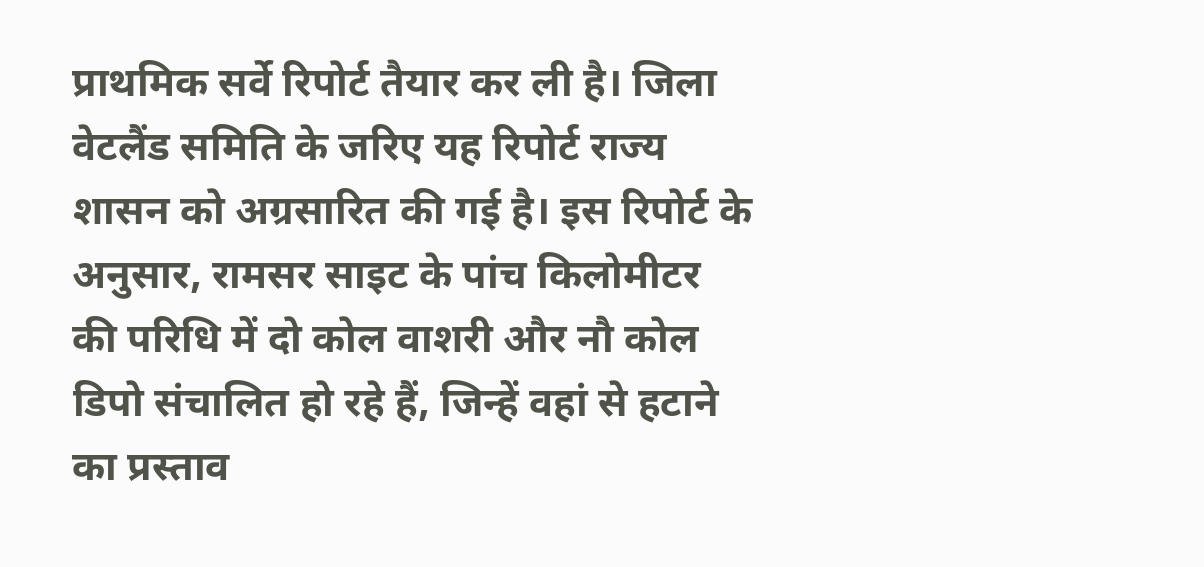प्राथमिक सर्वे रिपोर्ट तैयार कर ली है। जिला वेटलैंड समिति के जरिए यह रिपोर्ट राज्य शासन को अग्रसारित की गई है। इस रिपोर्ट के अनुसार, रामसर साइट के पांच किलोमीटर की परिधि में दो कोल वाशरी और नौ कोल डिपो संचालित हो रहे हैं, जिन्हें वहां से हटाने का प्रस्ताव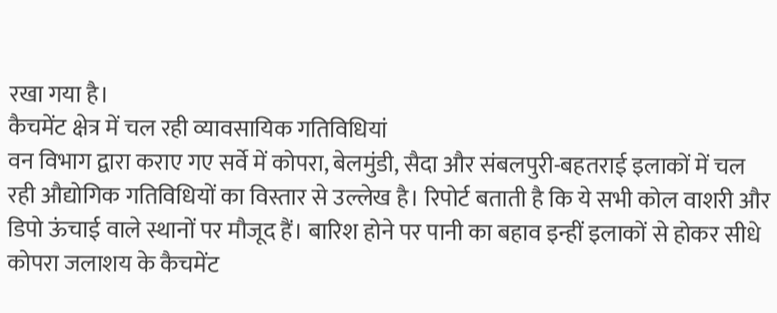रखा गया है।
कैचमेंट क्षेत्र में चल रही व्यावसायिक गतिविधियां
वन विभाग द्वारा कराए गए सर्वे में कोपरा, बेलमुंडी, सैदा और संबलपुरी-बहतराई इलाकों में चल रही औद्योगिक गतिविधियों का विस्तार से उल्लेख है। रिपोर्ट बताती है कि ये सभी कोल वाशरी और डिपो ऊंचाई वाले स्थानों पर मौजूद हैं। बारिश होने पर पानी का बहाव इन्हीं इलाकों से होकर सीधे कोपरा जलाशय के कैचमेंट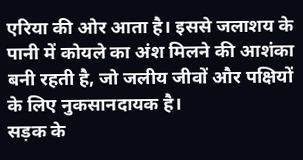एरिया की ओर आता है। इससे जलाशय के पानी में कोयले का अंश मिलने की आशंका बनी रहती है, जो जलीय जीवों और पक्षियों के लिए नुकसानदायक है।
सड़क के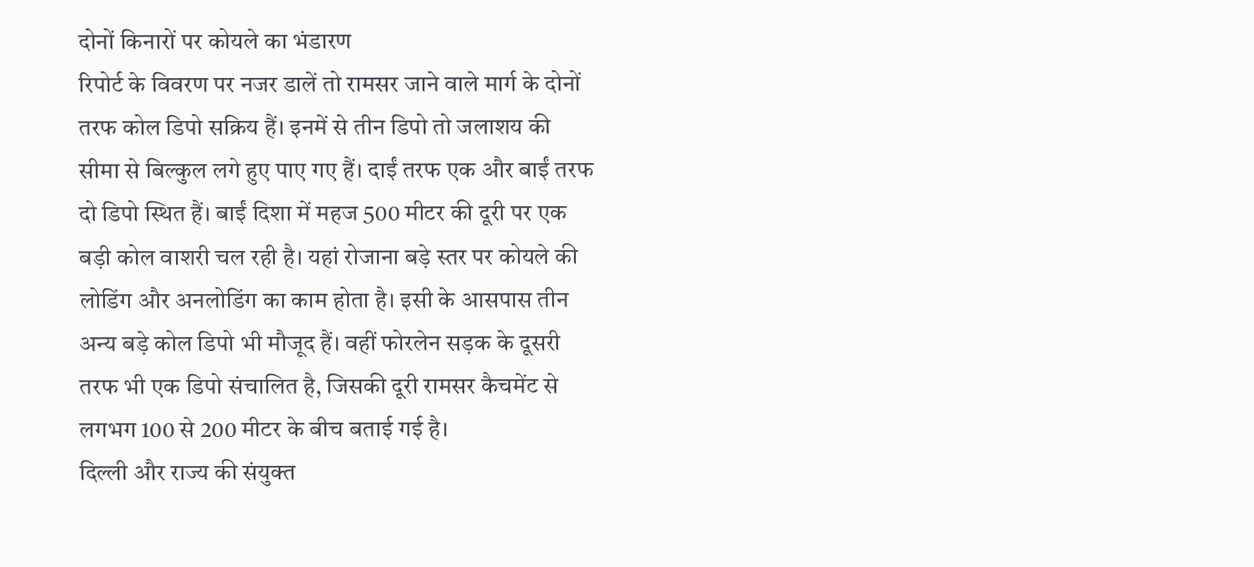दोनों किनारों पर कोयले का भंडारण
रिपोर्ट के विवरण पर नजर डालें तो रामसर जाने वाले मार्ग के दोनों तरफ कोल डिपो सक्रिय हैं। इनमें से तीन डिपो तो जलाशय की सीमा से बिल्कुल लगे हुए पाए गए हैं। दाईं तरफ एक और बाईं तरफ दो डिपो स्थित हैं। बाईं दिशा में महज 500 मीटर की दूरी पर एक बड़ी कोल वाशरी चल रही है। यहां रोजाना बड़े स्तर पर कोयले की लोडिंग और अनलोडिंग का काम होता है। इसी के आसपास तीन अन्य बड़े कोल डिपो भी मौजूद हैं। वहीं फोरलेन सड़क के दूसरी तरफ भी एक डिपो संचालित है, जिसकी दूरी रामसर कैचमेंट से लगभग 100 से 200 मीटर के बीच बताई गई है।
दिल्ली और राज्य की संयुक्त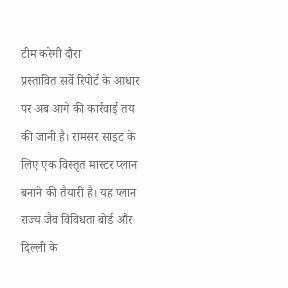टीम करेगी दौरा
प्रस्तावित सर्वे रिपोर्ट के आधार पर अब आगे की कार्रवाई तय की जानी है। रामसर साइट के लिए एक विस्तृत मास्टर प्लान बनाने की तैयारी है। यह प्लान राज्य जैव विविधता बोर्ड और दिल्ली के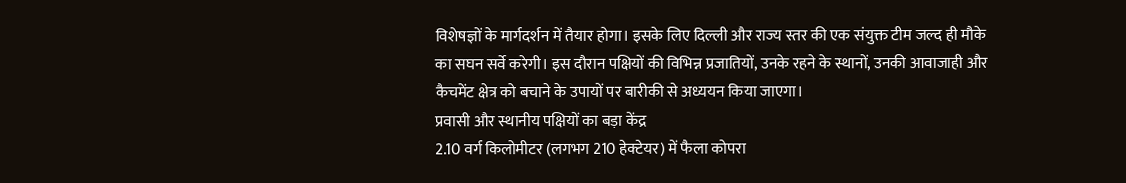विशेषज्ञों के मार्गदर्शन में तैयार होगा। इसके लिए दिल्ली और राज्य स्तर की एक संयुक्त टीम जल्द ही मौके का सघन सर्वे करेगी। इस दौरान पक्षियों की विभिन्न प्रजातियों, उनके रहने के स्थानों, उनकी आवाजाही और कैचमेंट क्षेत्र को बचाने के उपायों पर बारीकी से अध्ययन किया जाएगा।
प्रवासी और स्थानीय पक्षियों का बड़ा केंद्र
2.10 वर्ग किलोमीटर (लगभग 210 हेक्टेयर) में फैला कोपरा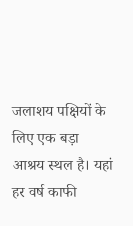जलाशय पक्षियों के लिए एक बड़ा आश्रय स्थल है। यहां हर वर्ष काफी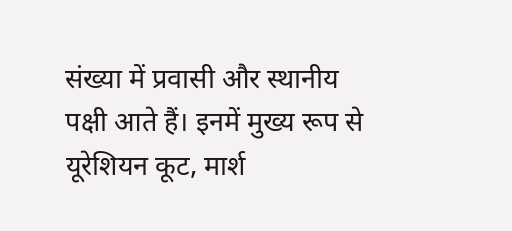संख्या में प्रवासी और स्थानीय पक्षी आते हैं। इनमें मुख्य रूप से यूरेशियन कूट, मार्श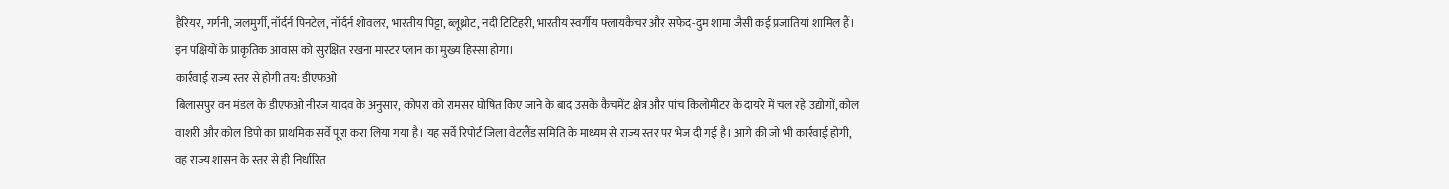हैरियर, गर्गनी, जलमुर्गी, नॉर्दर्न पिनटेल, नॉर्दर्न शोवलर, भारतीय पिट्टा, ब्लूथ्रोट, नदी टिटिहरी, भारतीय स्वर्गीय फ्लायकैचर और सफेद-दुम शामा जैसी कई प्रजातियां शामिल हैं। इन पक्षियों के प्राकृतिक आवास को सुरक्षित रखना मास्टर प्लान का मुख्य हिस्सा होगा।
कार्रवाई राज्य स्तर से होगी तय: डीएफओ
बिलासपुर वन मंडल के डीएफओ नीरज यादव के अनुसार, कोपरा को रामसर घोषित किए जाने के बाद उसके कैचमेंट क्षेत्र और पांच किलोमीटर के दायरे में चल रहे उद्योगों, कोल वाशरी और कोल डिपो का प्राथमिक सर्वे पूरा करा लिया गया है। यह सर्वे रिपोर्ट जिला वेटलैंड समिति के माध्यम से राज्य स्तर पर भेज दी गई है। आगे की जो भी कार्रवाई होगी, वह राज्य शासन के स्तर से ही निर्धारित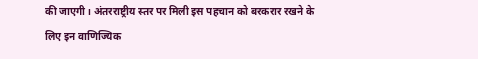की जाएगी। अंतरराष्ट्रीय स्तर पर मिली इस पहचान को बरकरार रखने के लिए इन वाणिज्यिक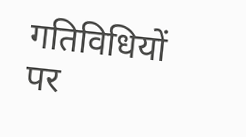गतिविधियों पर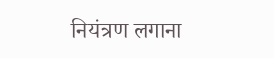नियंत्रण लगाना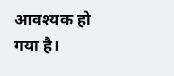आवश्यक हो गया है।